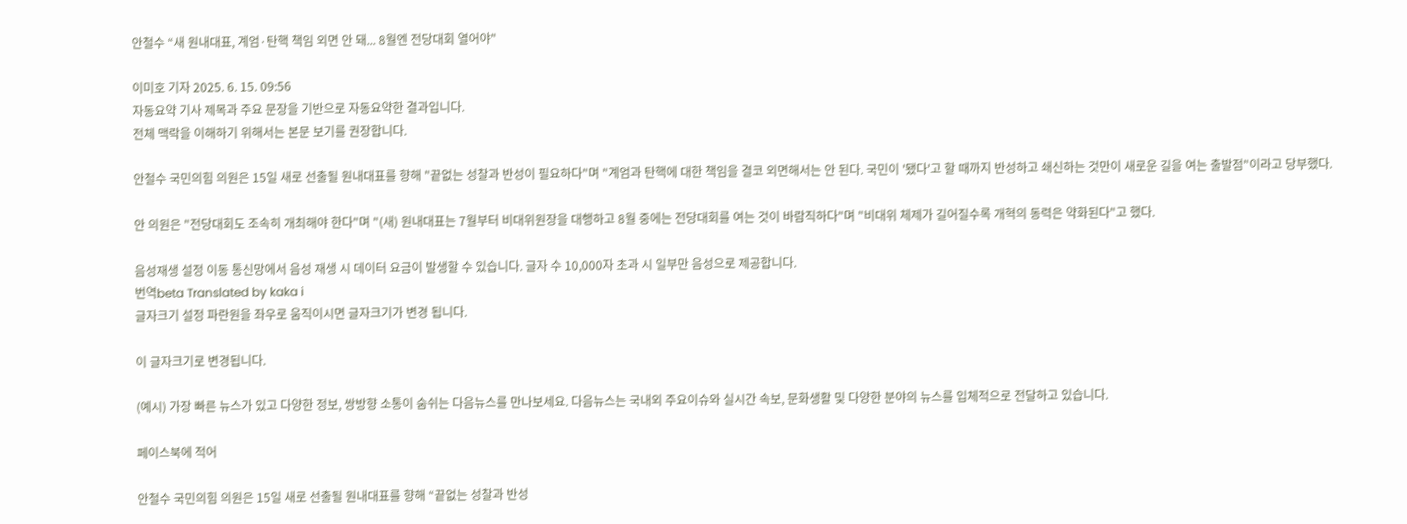안철수 “새 원내대표, 계엄·탄핵 책임 외면 안 돼... 8월엔 전당대회 열어야"

이미호 기자 2025. 6. 15. 09:56
자동요약 기사 제목과 주요 문장을 기반으로 자동요약한 결과입니다.
전체 맥락을 이해하기 위해서는 본문 보기를 권장합니다.

안철수 국민의힘 의원은 15일 새로 선출될 원내대표를 향해 "끝없는 성찰과 반성이 필요하다"며 "계엄과 탄핵에 대한 책임을 결코 외면해서는 안 된다. 국민이 '됐다'고 할 때까지 반성하고 쇄신하는 것만이 새로운 길을 여는 출발점"이라고 당부했다.

안 의원은 "전당대회도 조속히 개최해야 한다"며 "(새) 원내대표는 7월부터 비대위원장을 대행하고 8월 중에는 전당대회를 여는 것이 바람직하다"며 "비대위 체제가 길어질수록 개혁의 동력은 약화된다"고 했다.

음성재생 설정 이동 통신망에서 음성 재생 시 데이터 요금이 발생할 수 있습니다. 글자 수 10,000자 초과 시 일부만 음성으로 제공합니다.
번역beta Translated by kaka i
글자크기 설정 파란원을 좌우로 움직이시면 글자크기가 변경 됩니다.

이 글자크기로 변경됩니다.

(예시) 가장 빠른 뉴스가 있고 다양한 정보, 쌍방향 소통이 숨쉬는 다음뉴스를 만나보세요. 다음뉴스는 국내외 주요이슈와 실시간 속보, 문화생활 및 다양한 분야의 뉴스를 입체적으로 전달하고 있습니다.

페이스북에 적어

안철수 국민의힘 의원은 15일 새로 선출될 원내대표를 향해 “끝없는 성찰과 반성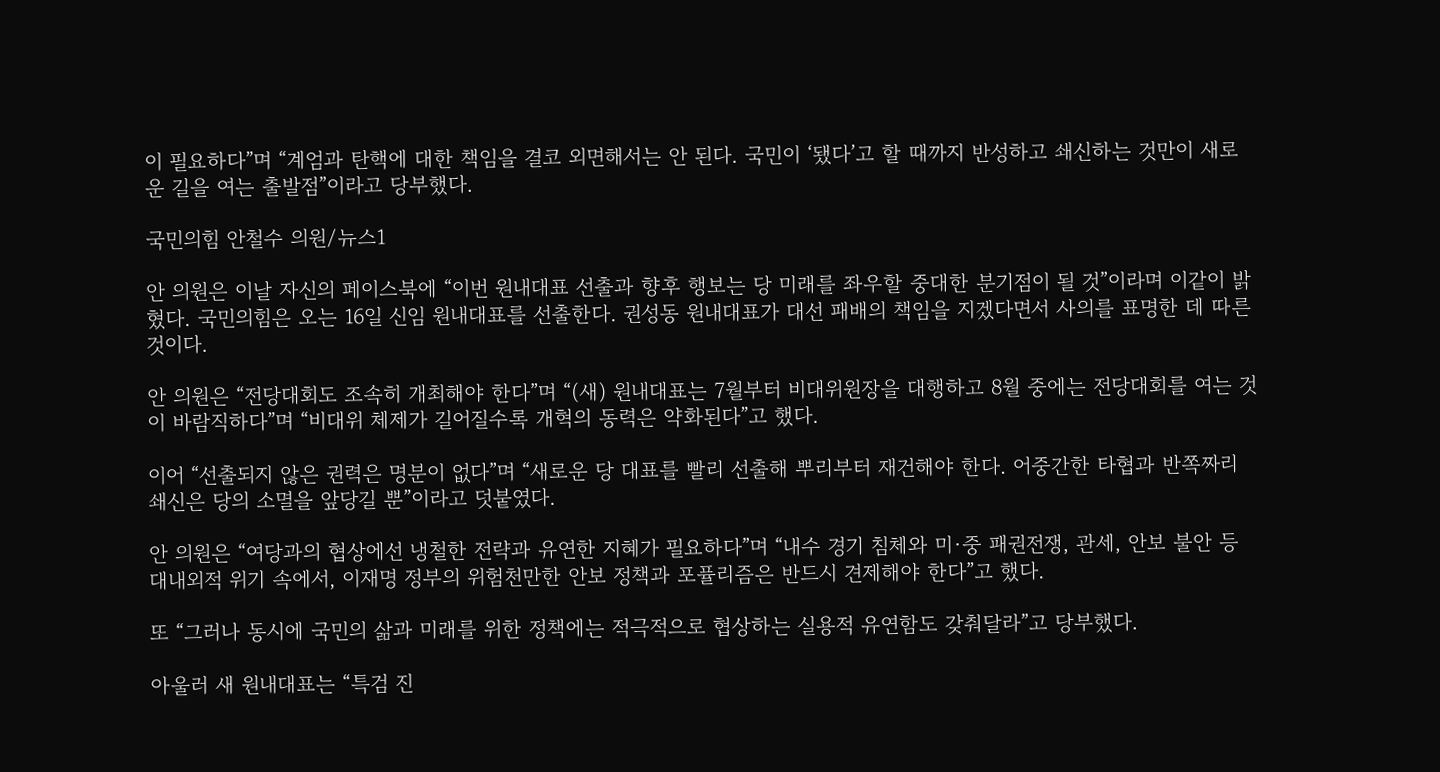이 필요하다”며 “계엄과 탄핵에 대한 책임을 결코 외면해서는 안 된다. 국민이 ‘됐다’고 할 때까지 반성하고 쇄신하는 것만이 새로운 길을 여는 출발점”이라고 당부했다.

국민의힘 안철수 의원/뉴스1

안 의원은 이날 자신의 페이스북에 “이번 원내대표 선출과 향후 행보는 당 미래를 좌우할 중대한 분기점이 될 것”이라며 이같이 밝혔다. 국민의힘은 오는 16일 신임 원내대표를 선출한다. 권성동 원내대표가 대선 패배의 책임을 지겠다면서 사의를 표명한 데 따른 것이다.

안 의원은 “전당대회도 조속히 개최해야 한다”며 “(새) 원내대표는 7월부터 비대위원장을 대행하고 8월 중에는 전당대회를 여는 것이 바람직하다”며 “비대위 체제가 길어질수록 개혁의 동력은 약화된다”고 했다.

이어 “선출되지 않은 권력은 명분이 없다”며 “새로운 당 대표를 빨리 선출해 뿌리부터 재건해야 한다. 어중간한 타협과 반쪽짜리 쇄신은 당의 소멸을 앞당길 뿐”이라고 덧붙였다.

안 의원은 “여당과의 협상에선 냉철한 전략과 유연한 지혜가 필요하다”며 “내수 경기 침체와 미·중 패권전쟁, 관세, 안보 불안 등 대내외적 위기 속에서, 이재명 정부의 위험천만한 안보 정책과 포퓰리즘은 반드시 견제해야 한다”고 했다.

또 “그러나 동시에 국민의 삶과 미래를 위한 정책에는 적극적으로 협상하는 실용적 유연함도 갖춰달라”고 당부했다.

아울러 새 원내대표는 “특검 진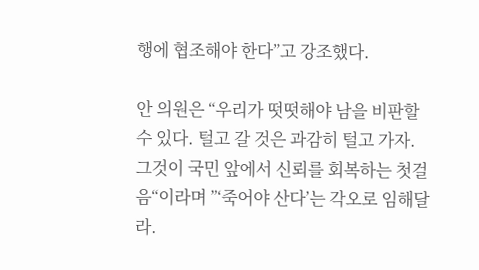행에 협조해야 한다”고 강조했다.

안 의원은 “우리가 떳떳해야 남을 비판할 수 있다. 털고 갈 것은 과감히 털고 가자. 그것이 국민 앞에서 신뢰를 회복하는 첫걸음“이라며 ”‘죽어야 산다’는 각오로 임해달라.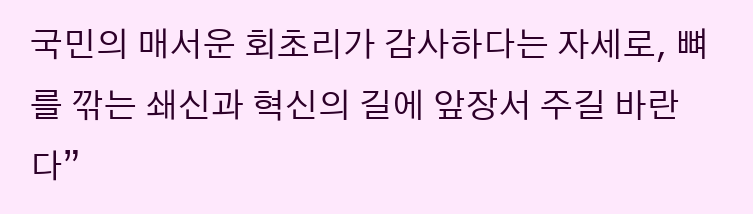국민의 매서운 회초리가 감사하다는 자세로, 뼈를 깎는 쇄신과 혁신의 길에 앞장서 주길 바란다”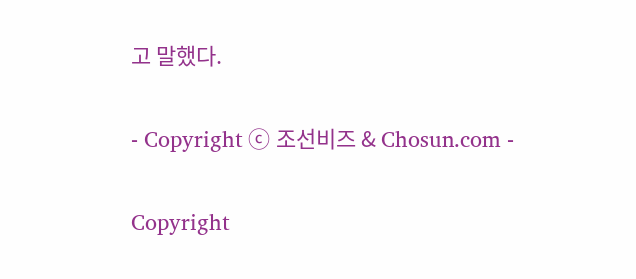고 말했다.

- Copyright ⓒ 조선비즈 & Chosun.com -

Copyright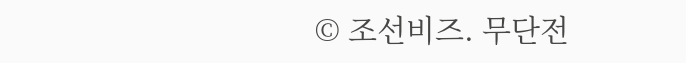© 조선비즈. 무단전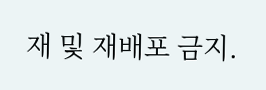재 및 재배포 금지.